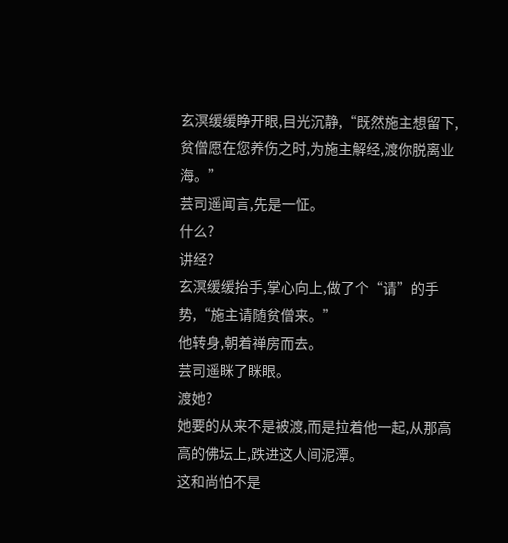玄溟缓缓睁开眼,目光沉静,“既然施主想留下,贫僧愿在您养伤之时,为施主解经,渡你脱离业海。”
芸司遥闻言,先是一怔。
什么?
讲经?
玄溟缓缓抬手,掌心向上,做了个“请”的手势,“施主请随贫僧来。”
他转身,朝着禅房而去。
芸司遥眯了眯眼。
渡她?
她要的从来不是被渡,而是拉着他一起,从那高高的佛坛上,跌进这人间泥潭。
这和尚怕不是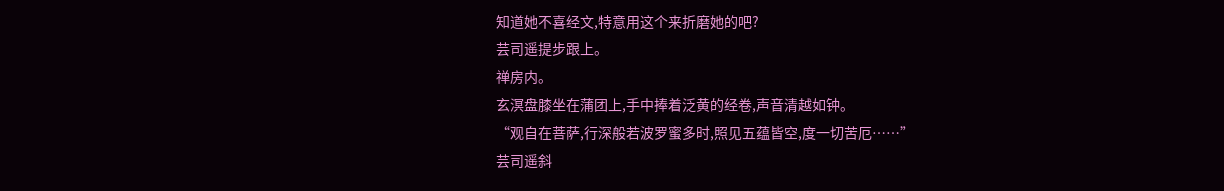知道她不喜经文,特意用这个来折磨她的吧?
芸司遥提步跟上。
禅房内。
玄溟盘膝坐在蒲团上,手中捧着泛黄的经卷,声音清越如钟。
“观自在菩萨,行深般若波罗蜜多时,照见五蕴皆空,度一切苦厄……”
芸司遥斜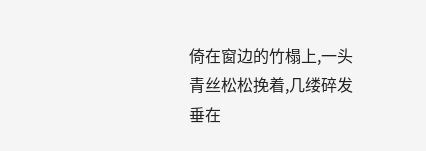倚在窗边的竹榻上,一头青丝松松挽着,几缕碎发垂在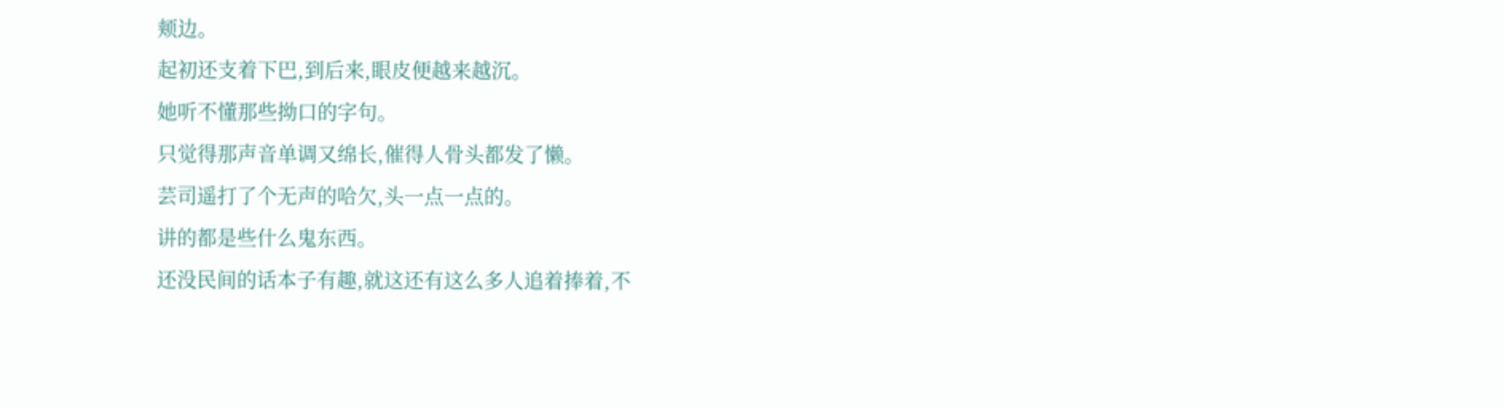颊边。
起初还支着下巴,到后来,眼皮便越来越沉。
她听不懂那些拗口的字句。
只觉得那声音单调又绵长,催得人骨头都发了懒。
芸司遥打了个无声的哈欠,头一点一点的。
讲的都是些什么鬼东西。
还没民间的话本子有趣,就这还有这么多人追着捧着,不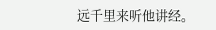远千里来听他讲经。